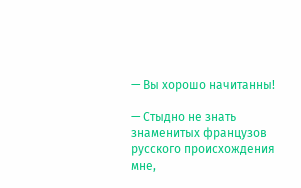— Вы хорошо начитанны!

— Стыдно не знать знаменитых французов русского происхождения мне,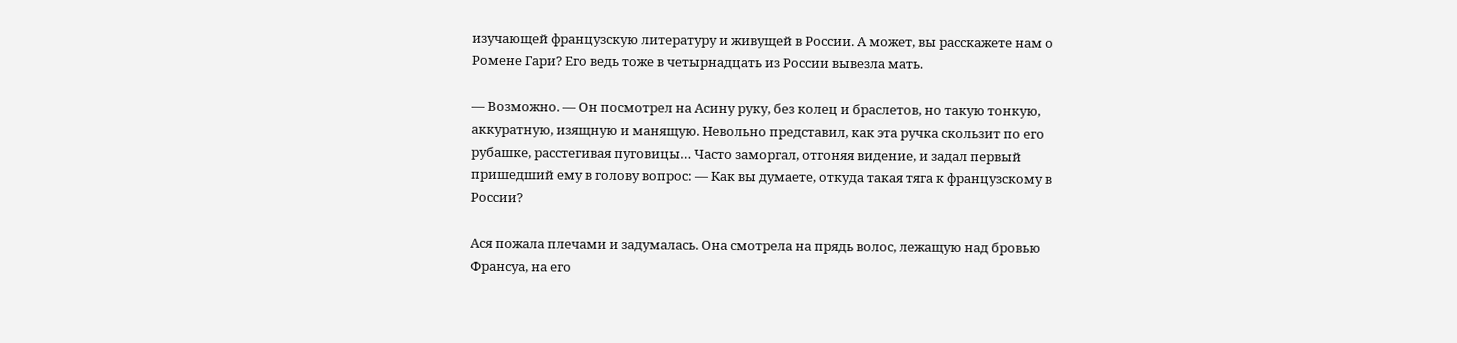изучающей французскую литературу и живущей в России. А может, вы расскажете нам о Ромене Гари? Его ведь тоже в четырнадцать из России вывезла мать.

— Возможно. — Он посмотрел на Асину руку, без колец и браслетов, но такую тонкую, аккуратную, изящную и манящую. Невольно представил, как эта ручка скользит по его рубашке, расстегивая пуговицы… Часто заморгал, отгоняя видение, и задал первый пришедший ему в голову вопрос: — Как вы думаете, откуда такая тяга к французскому в России?

Ася пожала плечами и задумалась. Она смотрела на прядь волос, лежащую над бровью Франсуа, на его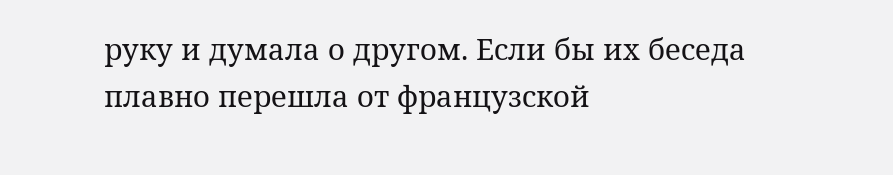руку и думала о другом. Если бы их беседа плавно перешла от французской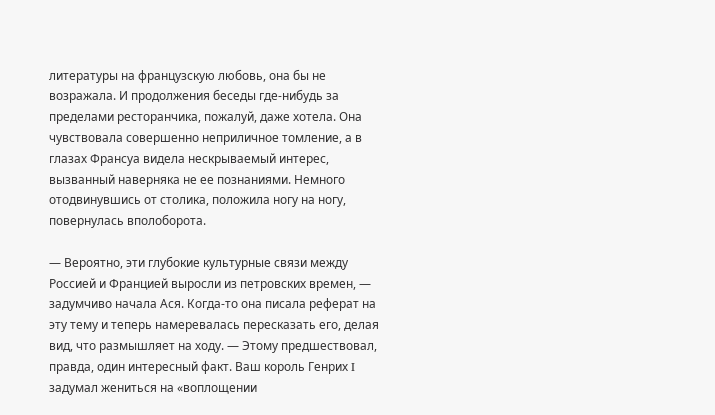литературы на французскую любовь, она бы не возражала. И продолжения беседы где-нибудь за пределами ресторанчика, пожалуй, даже хотела. Она чувствовала совершенно неприличное томление, а в глазах Франсуа видела нескрываемый интерес, вызванный наверняка не ее познаниями. Немного отодвинувшись от столика, положила ногу на ногу, повернулась вполоборота.

— Вероятно, эти глубокие культурные связи между Россией и Францией выросли из петровских времен, — задумчиво начала Ася. Когда-то она писала реферат на эту тему и теперь намеревалась пересказать его, делая вид, что размышляет на ходу. — Этому предшествовал, правда, один интересный факт. Ваш король Генрих I задумал жениться на «воплощении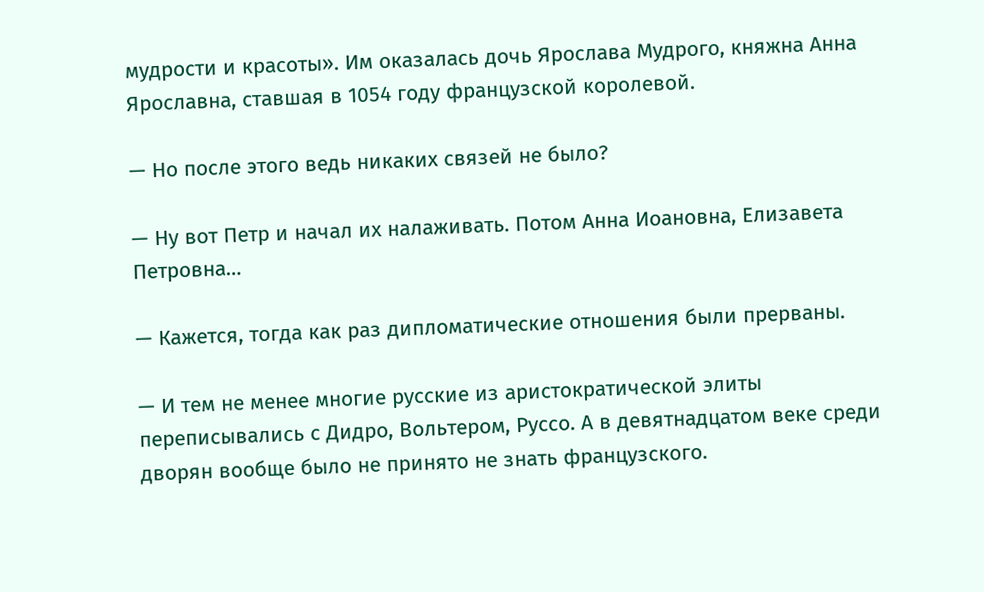мудрости и красоты». Им оказалась дочь Ярослава Мудрого, княжна Анна Ярославна, ставшая в 1054 году французской королевой.

— Но после этого ведь никаких связей не было?

— Ну вот Петр и начал их налаживать. Потом Анна Иоановна, Елизавета Петровна…

— Кажется, тогда как раз дипломатические отношения были прерваны.

— И тем не менее многие русские из аристократической элиты переписывались с Дидро, Вольтером, Руссо. А в девятнадцатом веке среди дворян вообще было не принято не знать французского.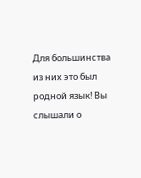Для большинства из них это был родной язык! Вы слышали о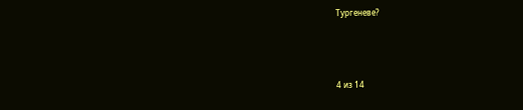Тургеневе?



4 из 14